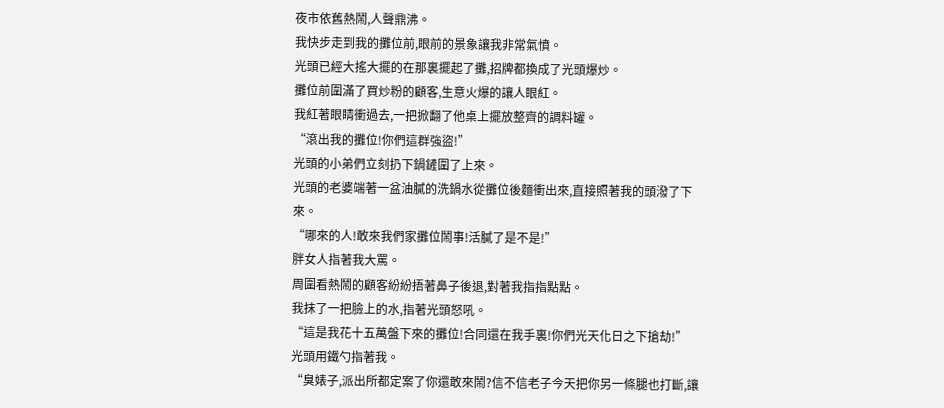夜市依舊熱鬧,人聲鼎沸。
我快步走到我的攤位前,眼前的景象讓我非常氣憤。
光頭已經大搖大擺的在那裏擺起了攤,招牌都換成了光頭爆炒。
攤位前圍滿了買炒粉的顧客,生意火爆的讓人眼紅。
我紅著眼睛衝過去,一把掀翻了他桌上擺放整齊的調料罐。
“滾出我的攤位!你們這群強盜!”
光頭的小弟們立刻扔下鍋鏟圍了上來。
光頭的老婆端著一盆油膩的洗鍋水從攤位後麵衝出來,直接照著我的頭潑了下來。
“哪來的人!敢來我們家攤位鬧事!活膩了是不是!”
胖女人指著我大罵。
周圍看熱鬧的顧客紛紛捂著鼻子後退,對著我指指點點。
我抹了一把臉上的水,指著光頭怒吼。
“這是我花十五萬盤下來的攤位!合同還在我手裏!你們光天化日之下搶劫!”
光頭用鐵勺指著我。
“臭婊子,派出所都定案了你還敢來鬧?信不信老子今天把你另一條腿也打斷,讓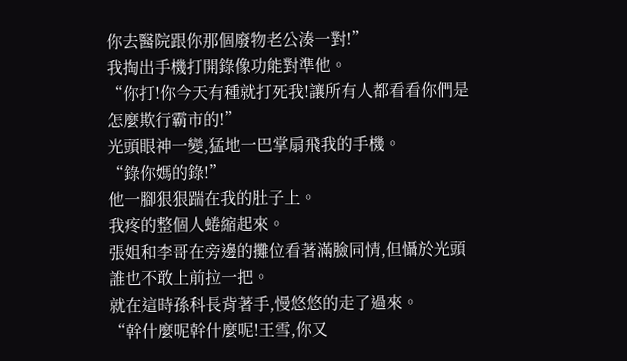你去醫院跟你那個廢物老公湊一對!”
我掏出手機打開錄像功能對準他。
“你打!你今天有種就打死我!讓所有人都看看你們是怎麼欺行霸市的!”
光頭眼神一變,猛地一巴掌扇飛我的手機。
“錄你媽的錄!”
他一腳狠狠踹在我的肚子上。
我疼的整個人蜷縮起來。
張姐和李哥在旁邊的攤位看著滿臉同情,但懾於光頭誰也不敢上前拉一把。
就在這時孫科長背著手,慢悠悠的走了過來。
“幹什麼呢幹什麼呢!王雪,你又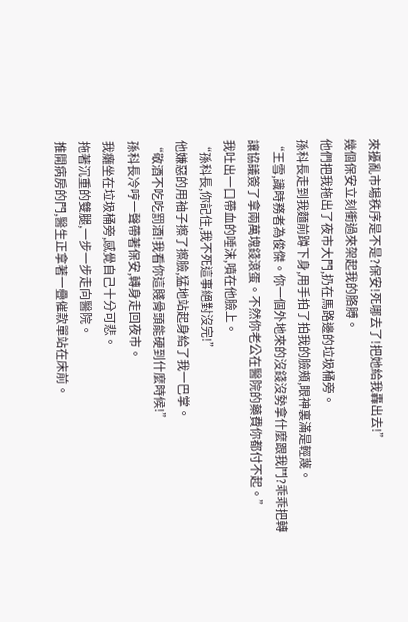來擾亂市場秩序是不是?保安!死哪去了!把她給我轟出去!”
幾個保安立刻衝過來架起我的胳膊。
他們把我拖出了夜市大門,扔在馬路邊的垃圾桶旁。
孫科長走到我麵前蹲下身,用手拍了拍我的臉頰,眼神裏滿是輕蔑。
“王雪,識時務者為俊傑。你一個外地來的沒錢沒勢拿什麼跟我鬥?乖乖把轉讓協議簽了拿兩萬塊錢滾蛋。不然你老公在醫院的藥費你都付不起。”
我吐出一口帶血的唾沫,噴在他臉上。
“孫科長,你記住,我不死這事絕對沒完!”
他嫌惡的用袖子擦了擦臉,猛地站起身給了我一巴掌。
“敬酒不吃吃罰酒!我看你這賤骨頭能硬到什麼時候!”
孫科長冷哼一聲帶著保安,轉身走回夜市。
我癱坐在垃圾桶旁,感覺自己十分可悲。
拖著沉重的雙腿,一步一步走向醫院。
推開病房的門,醫生正拿著一疊催款單站在床前。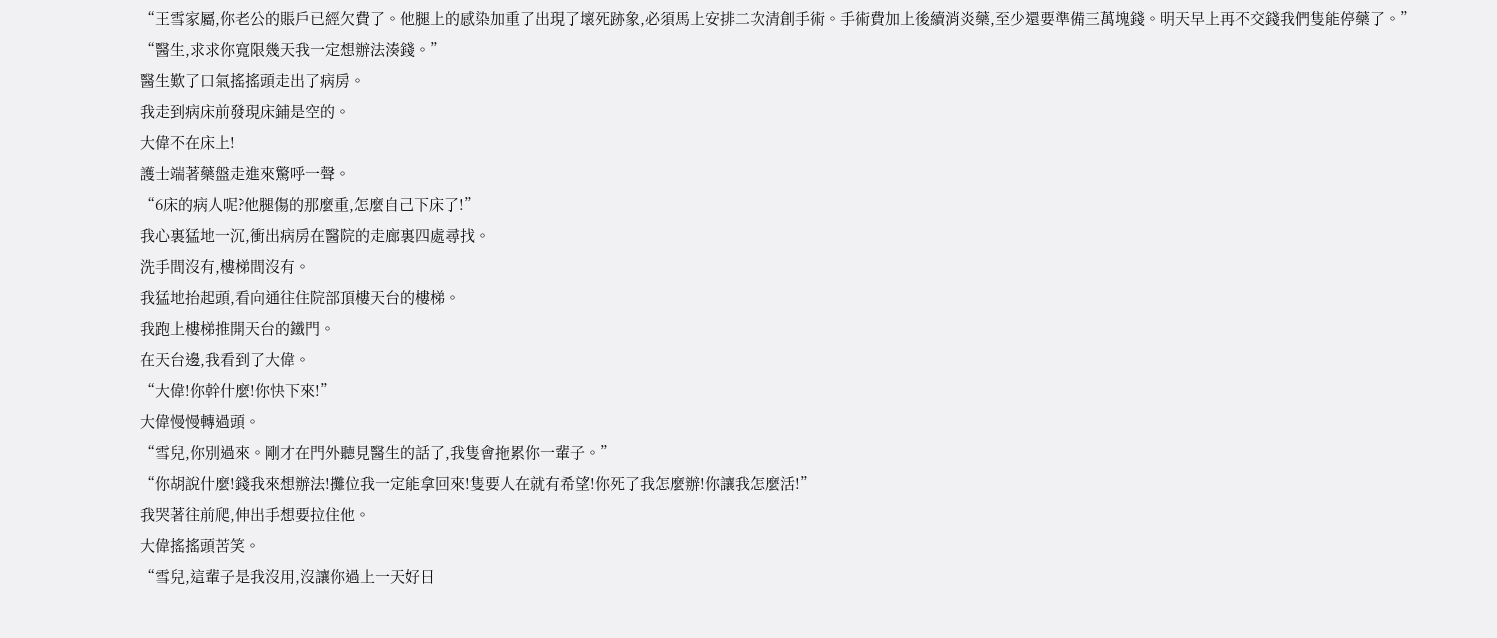“王雪家屬,你老公的賬戶已經欠費了。他腿上的感染加重了出現了壞死跡象,必須馬上安排二次清創手術。手術費加上後續消炎藥,至少還要準備三萬塊錢。明天早上再不交錢我們隻能停藥了。”
“醫生,求求你寬限幾天我一定想辦法湊錢。”
醫生歎了口氣搖搖頭走出了病房。
我走到病床前發現床鋪是空的。
大偉不在床上!
護士端著藥盤走進來驚呼一聲。
“6床的病人呢?他腿傷的那麼重,怎麼自己下床了!”
我心裏猛地一沉,衝出病房在醫院的走廊裏四處尋找。
洗手間沒有,樓梯間沒有。
我猛地抬起頭,看向通往住院部頂樓天台的樓梯。
我跑上樓梯推開天台的鐵門。
在天台邊,我看到了大偉。
“大偉!你幹什麼!你快下來!”
大偉慢慢轉過頭。
“雪兒,你別過來。剛才在門外聽見醫生的話了,我隻會拖累你一輩子。”
“你胡說什麼!錢我來想辦法!攤位我一定能拿回來!隻要人在就有希望!你死了我怎麼辦!你讓我怎麼活!”
我哭著往前爬,伸出手想要拉住他。
大偉搖搖頭苦笑。
“雪兒,這輩子是我沒用,沒讓你過上一天好日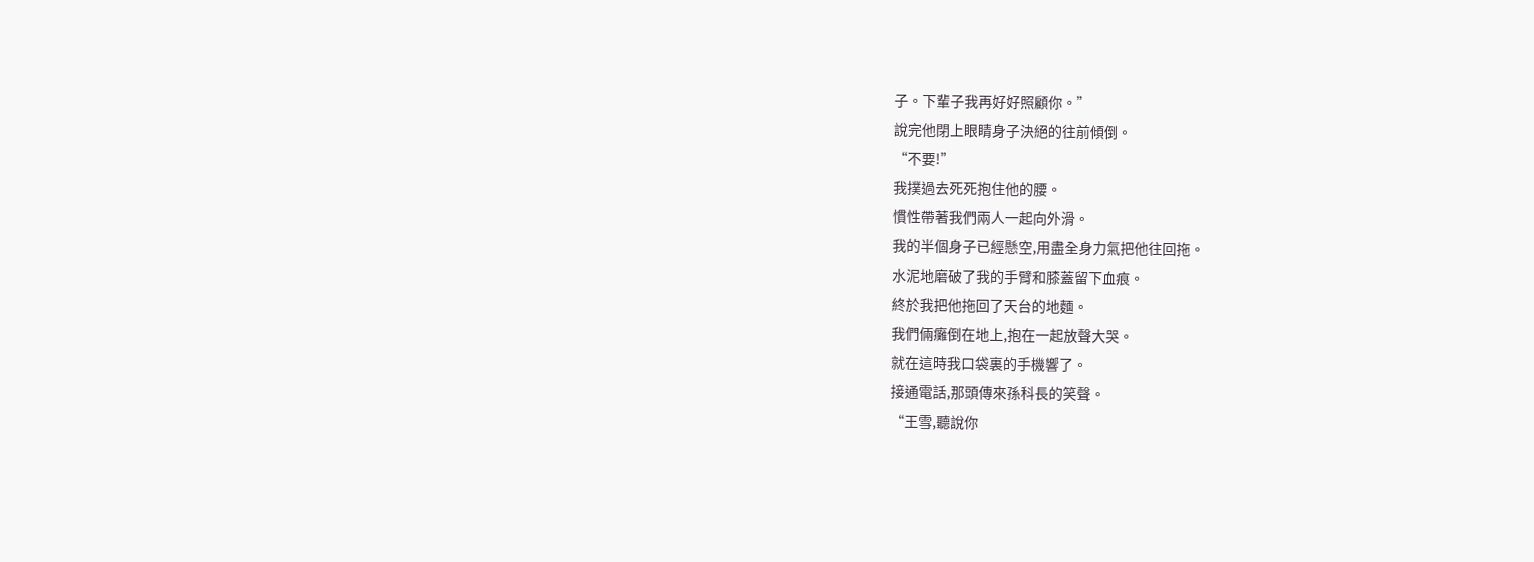子。下輩子我再好好照顧你。”
說完他閉上眼睛身子決絕的往前傾倒。
“不要!”
我撲過去死死抱住他的腰。
慣性帶著我們兩人一起向外滑。
我的半個身子已經懸空,用盡全身力氣把他往回拖。
水泥地磨破了我的手臂和膝蓋留下血痕。
終於我把他拖回了天台的地麵。
我們倆癱倒在地上,抱在一起放聲大哭。
就在這時我口袋裏的手機響了。
接通電話,那頭傳來孫科長的笑聲。
“王雪,聽說你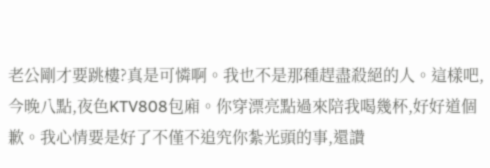老公剛才要跳樓?真是可憐啊。我也不是那種趕盡殺絕的人。這樣吧,今晚八點,夜色KTV808包廂。你穿漂亮點過來陪我喝幾杯,好好道個歉。我心情要是好了不僅不追究你紮光頭的事,還讚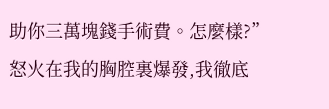助你三萬塊錢手術費。怎麼樣?”
怒火在我的胸腔裏爆發,我徹底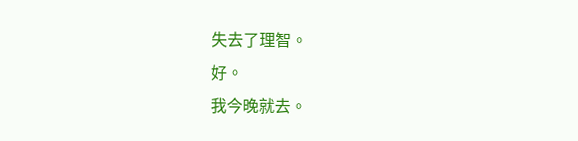失去了理智。
好。
我今晚就去。